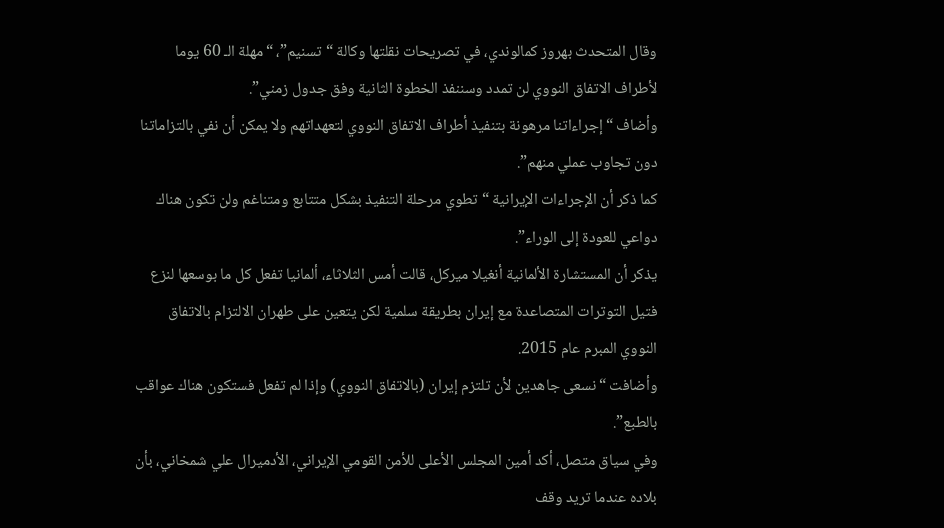وقال المتحدث بهروز كمالوندي، في تصريحات نقلتها وكالة “تسنيم”، “مهلة الـ 60 يوما لأطراف الاتفاق النووي لن تمدد وسننفذ الخطوة الثانية وفق جدول زمني”.
وأضاف “إجراءاتنا مرهونة بتنفيذ أطراف الاتفاق النووي لتعهداتهم ولا يمكن أن نفي بالتزاماتنا دون تجاوب عملي منهم”.
كما ذكر أن الإجراءات الإيرانية “تطوي مرحلة التنفيذ بشكل متتابع ومتناغم ولن تكون هناك دواعي للعودة إلى الوراء”.
يذكر أن المستشارة الألمانية أنغيلا ميركل، قالت أمس الثلاثاء، ألمانيا تفعل كل ما بوسعها لنزع فتيل التوترات المتصاعدة مع إيران بطريقة سلمية لكن يتعين على طهران الالتزام بالاتفاق النووي المبرم عام 2015.
وأضافت “نسعى جاهدين لأن تلتزم إيران (بالاتفاق النووي) وإذا لم تفعل فستكون هناك عواقب بالطبع”.
وفي سياق متصل، أكد أمين المجلس الأعلى للأمن القومي الإيراني، الأدميرال علي شمخاني، بأن بلاده عندما تريد وقف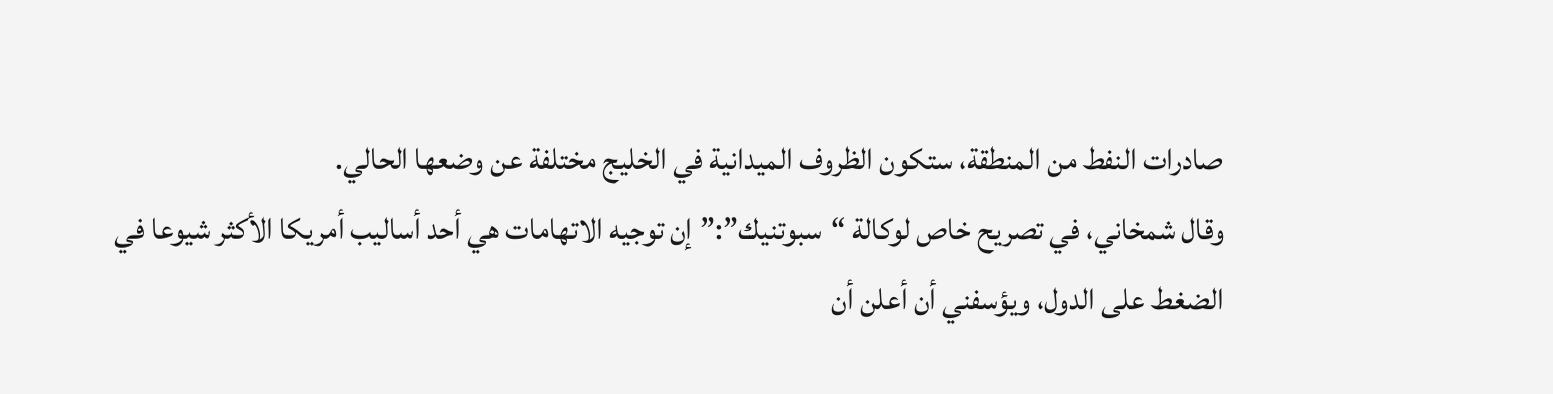صادرات النفط من المنطقة، ستكون الظروف الميدانية في الخليج مختلفة عن وضعها الحالي.
وقال شمخاني، في تصريح خاص لوكالة “سبوتنيك”:”إن توجيه الاتهامات هي أحد أساليب أمريكا الأكثر شيوعا في الضغط على الدول، ويؤسفني أن أعلن أن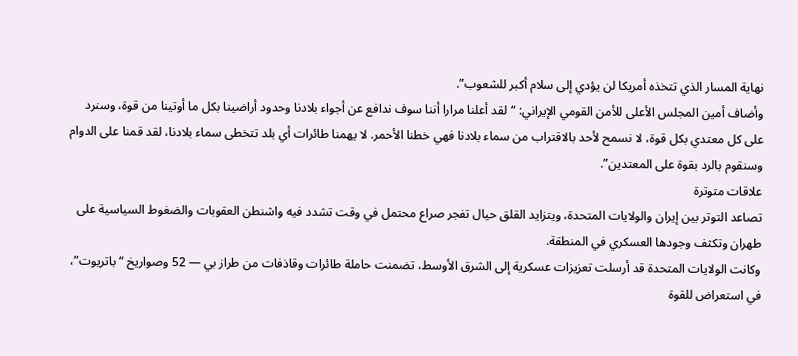نهاية المسار الذي تتخذه أمريكا لن يؤدي إلى سلام أكبر للشعوب”.
وأضاف أمين المجلس الأعلى للأمن القومي الإيراني: “لقد أعلنا مرارا أننا سوف ندافع عن أجواء بلادنا وحدود أراضينا بكل ما أوتينا من قوة، وسنرد على كل معتدي بكل قوة، لا نسمح لأحد بالاقتراب من سماء بلادنا فهي خطنا الأحمر. لا يهمنا طائرات أي بلد تتخطى سماء بلادنا، لقد قمنا على الدوام وسنقوم بالرد بقوة على المعتدين”.
علاقات متوترة
تصاعد التوتر بين إيران والولايات المتحدة، ويتزايد القلق حيال تفجر صراع محتمل في وقت تشدد فيه واشنطن العقوبات والضغوط السياسية على طهران وتكثف وجودها العسكري في المنطقة.
وكانت الولايات المتحدة قد أرسلت تعزيزات عسكرية إلى الشرق الأوسط، تضمنت حاملة طائرات وقاذفات من طراز بي — 52 وصواريخ “باتريوت”، في استعراض للقوة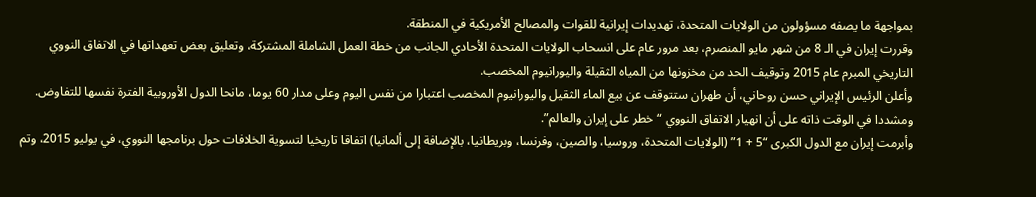بمواجهة ما يصفه مسؤولون من الولايات المتحدة، تهديدات إيرانية للقوات والمصالح الأمريكية في المنطقة.
وقررت إيران في الـ 8 من شهر مايو المنصرم، بعد مرور عام على انسحاب الولايات المتحدة الأحادي الجانب من خطة العمل الشاملة المشتركة، وتعليق بعض تعهداتها في الاتفاق النووي التاريخي المبرم عام 2015 وتوقيف الحد من مخزونها من المياه الثقيلة واليورانيوم المخصب.
وأعلن الرئيس الإيراني حسن روحاني، أن طهران ستتوقف عن بيع الماء الثقيل واليورانيوم المخصب اعتبارا من نفس اليوم وعلى مدار 60 يوما، مانحا الدول الأوروبية الفترة نفسها للتفاوض. ومشددا في الوقت ذاته على أن انهيار الاتفاق النووي “خطر على إيران والعالم”.
وأبرمت إيران مع الدول الكبرى “5 + 1” (الولايات المتحدة، وروسيا، والصين، وفرنسا، وبريطانيا، بالإضافة إلى ألمانيا) اتفاقا تاريخيا لتسوية الخلافات حول برنامجها النووي، في يوليو 2015، وتم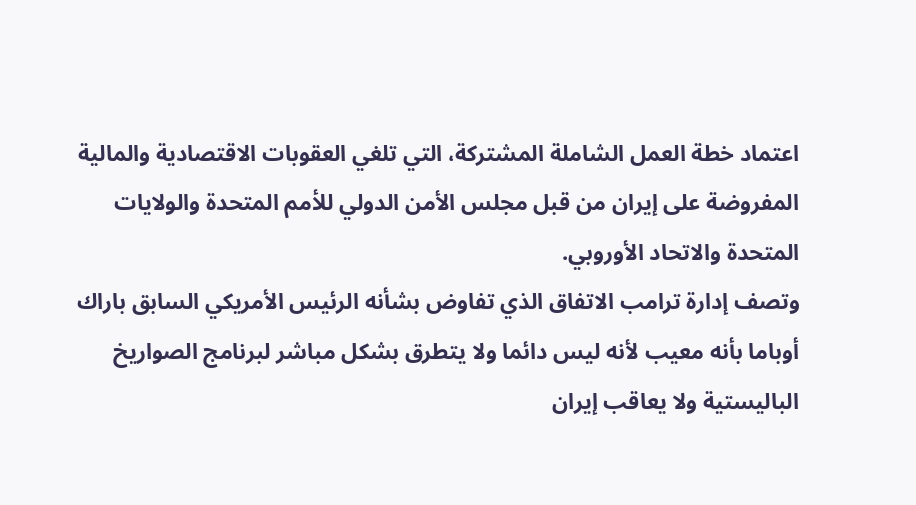اعتماد خطة العمل الشاملة المشتركة، التي تلغي العقوبات الاقتصادية والمالية المفروضة على إيران من قبل مجلس الأمن الدولي للأمم المتحدة والولايات المتحدة والاتحاد الأوروبي.
وتصف إدارة ترامب الاتفاق الذي تفاوض بشأنه الرئيس الأمريكي السابق باراك أوباما بأنه معيب لأنه ليس دائما ولا يتطرق بشكل مباشر لبرنامج الصواريخ الباليستية ولا يعاقب إيران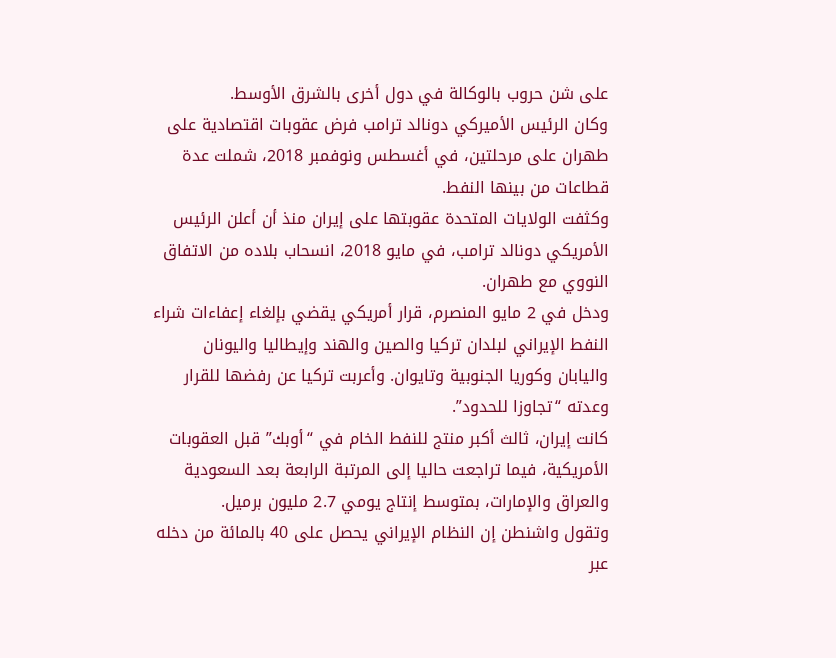على شن حروب بالوكالة في دول أخرى بالشرق الأوسط.
وكان الرئيس الأميركي دونالد ترامب فرض عقوبات اقتصادية على طهران على مرحلتين، في أغسطس ونوفمبر 2018، شملت عدة قطاعات من بينها النفط.
وكثفت الولايات المتحدة عقوبتها على إيران منذ أن أعلن الرئيس الأمريكي دونالد ترامب، في مايو 2018، انسحاب بلاده من الاتفاق النووي مع طهران.
ودخل في 2 مايو المنصرم، قرار أمريكي يقضي بإلغاء إعفاءات شراء النفط الإيراني لبلدان تركيا والصين والهند وإيطاليا واليونان واليابان وكوريا الجنوبية وتايوان. وأعربت تركيا عن رفضها للقرار وعدته “تجاوزا للحدود”.
كانت إيران، ثالث أكبر منتج للنفط الخام في “أوبك” قبل العقوبات الأمريكية، فيما تراجعت حاليا إلى المرتبة الرابعة بعد السعودية والعراق والإمارات، بمتوسط إنتاج يومي 2.7 مليون برميل.
وتقول واشنطن إن النظام الإيراني يحصل على 40 بالمائة من دخله عبر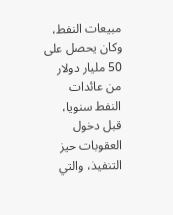مبيعات النفط، وكان يحصل على 50 مليار دولار من عائدات النفط سنويا، قبل دخول العقوبات حيز التنفيذ، والتي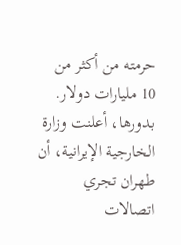حرمته من أكثر من 10 مليارات دولار.
بدورها، أعلنت وزارة الخارجية الإيرانية، أن طهران تجري اتصالات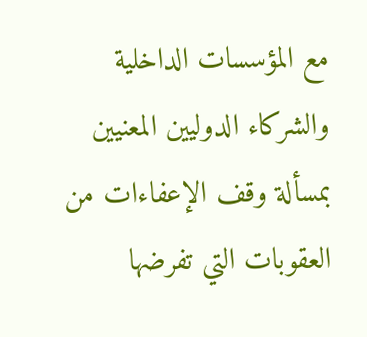مع المؤسسات الداخلية والشركاء الدوليين المعنيين بمسألة وقف الإعفاءات من العقوبات التي تفرضها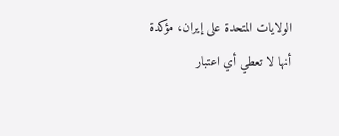الولايات المتحدة على إيران، مؤكدة أنها لا تعطي أي اعتبار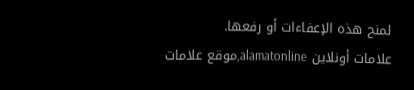لمنح هذه الإعفاءات أو رفعها.
علامات أونلاين alamatonline,موقع علامات